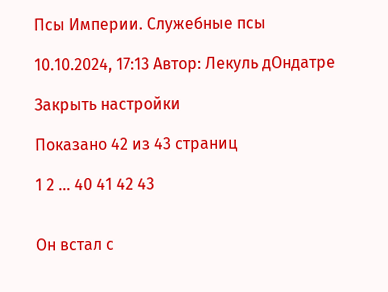Псы Империи. Служебные псы

10.10.2024, 17:13 Автор: Лекуль дОндатре

Закрыть настройки

Показано 42 из 43 страниц

1 2 ... 40 41 42 43


Он встал с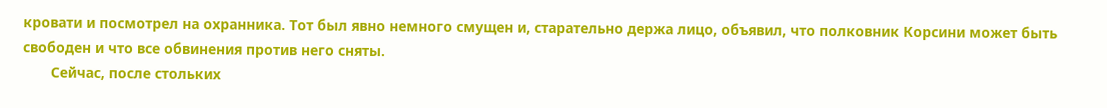кровати и посмотрел на охранника. Тот был явно немного смущен и, старательно держа лицо, объявил, что полковник Корсини может быть свободен и что все обвинения против него сняты.
       Сейчас, после стольких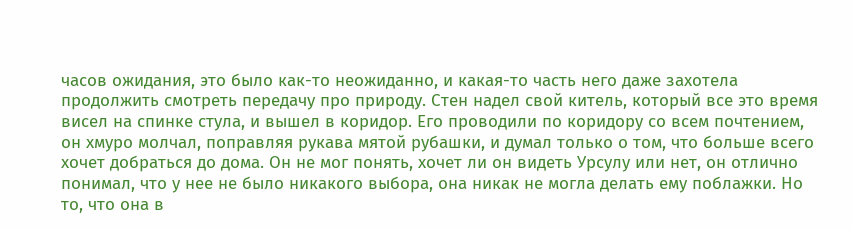часов ожидания, это было как-то неожиданно, и какая-то часть него даже захотела продолжить смотреть передачу про природу. Стен надел свой китель, который все это время висел на спинке стула, и вышел в коридор. Его проводили по коридору со всем почтением, он хмуро молчал, поправляя рукава мятой рубашки, и думал только о том, что больше всего хочет добраться до дома. Он не мог понять, хочет ли он видеть Урсулу или нет, он отлично понимал, что у нее не было никакого выбора, она никак не могла делать ему поблажки. Но то, что она в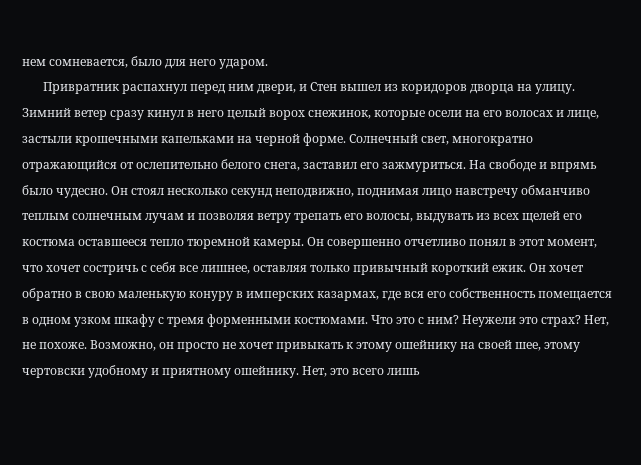нем сомневается, было для него ударом.
       Привратник распахнул перед ним двери, и Стен вышел из коридоров дворца на улицу. Зимний ветер сразу кинул в него целый ворох снежинок, которые осели на его волосах и лице, застыли крошечными капельками на черной форме. Солнечный свет, многократно отражающийся от ослепительно белого снега, заставил его зажмуриться. На свободе и впрямь было чудесно. Он стоял несколько секунд неподвижно, поднимая лицо навстречу обманчиво теплым солнечным лучам и позволяя ветру трепать его волосы, выдувать из всех щелей его костюма оставшееся тепло тюремной камеры. Он совершенно отчетливо понял в этот момент, что хочет состричь с себя все лишнее, оставляя только привычный короткий ежик. Он хочет обратно в свою маленькую конуру в имперских казармах, где вся его собственность помещается в одном узком шкафу с тремя форменными костюмами. Что это с ним? Неужели это страх? Нет, не похоже. Возможно, он просто не хочет привыкать к этому ошейнику на своей шее, этому чертовски удобному и приятному ошейнику. Нет, это всего лишь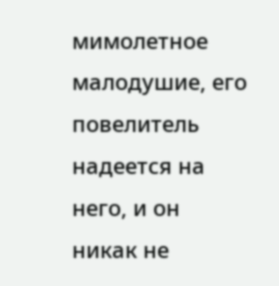мимолетное малодушие, его повелитель надеется на него, и он никак не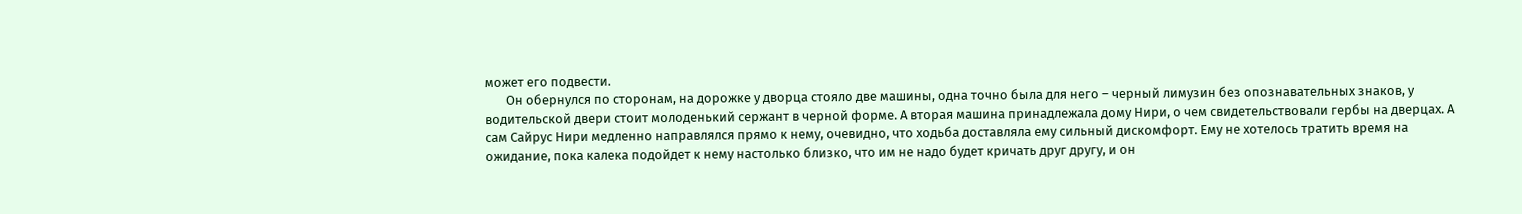может его подвести.
       Он обернулся по сторонам, на дорожке у дворца стояло две машины, одна точно была для него – черный лимузин без опознавательных знаков, у водительской двери стоит молоденький сержант в черной форме. А вторая машина принадлежала дому Нири, о чем свидетельствовали гербы на дверцах. А сам Сайрус Нири медленно направлялся прямо к нему, очевидно, что ходьба доставляла ему сильный дискомфорт. Ему не хотелось тратить время на ожидание, пока калека подойдет к нему настолько близко, что им не надо будет кричать друг другу, и он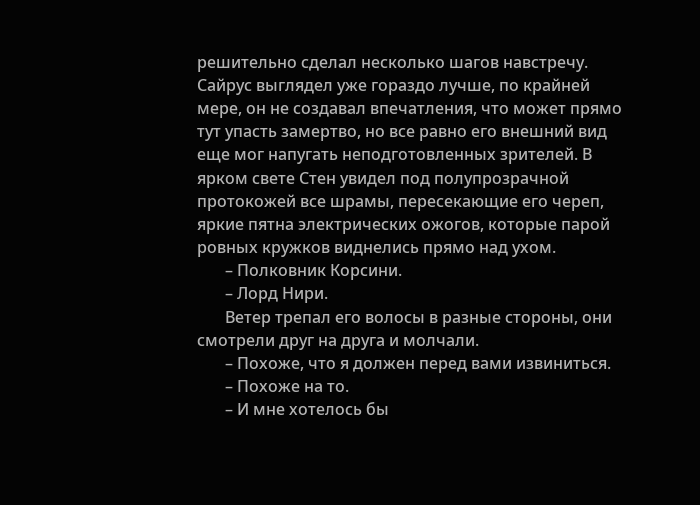решительно сделал несколько шагов навстречу. Сайрус выглядел уже гораздо лучше, по крайней мере, он не создавал впечатления, что может прямо тут упасть замертво, но все равно его внешний вид еще мог напугать неподготовленных зрителей. В ярком свете Стен увидел под полупрозрачной протокожей все шрамы, пересекающие его череп, яркие пятна электрических ожогов, которые парой ровных кружков виднелись прямо над ухом.
       – Полковник Корсини.
       – Лорд Нири.
       Ветер трепал его волосы в разные стороны, они смотрели друг на друга и молчали.
       – Похоже, что я должен перед вами извиниться.
       – Похоже на то.
       – И мне хотелось бы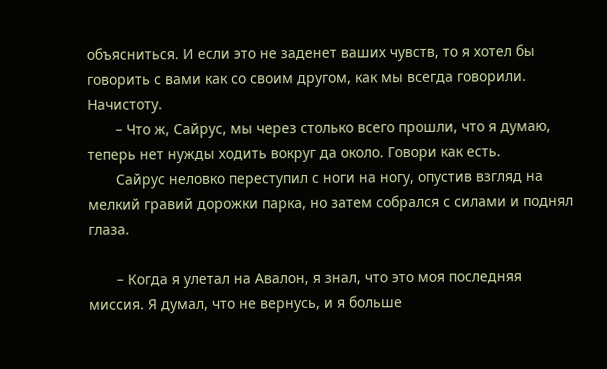объясниться. И если это не заденет ваших чувств, то я хотел бы говорить с вами как со своим другом, как мы всегда говорили. Начистоту.
       – Что ж, Сайрус, мы через столько всего прошли, что я думаю, теперь нет нужды ходить вокруг да около. Говори как есть.
       Сайрус неловко переступил с ноги на ногу, опустив взгляд на мелкий гравий дорожки парка, но затем собрался с силами и поднял глаза.

       – Когда я улетал на Авалон, я знал, что это моя последняя миссия. Я думал, что не вернусь, и я больше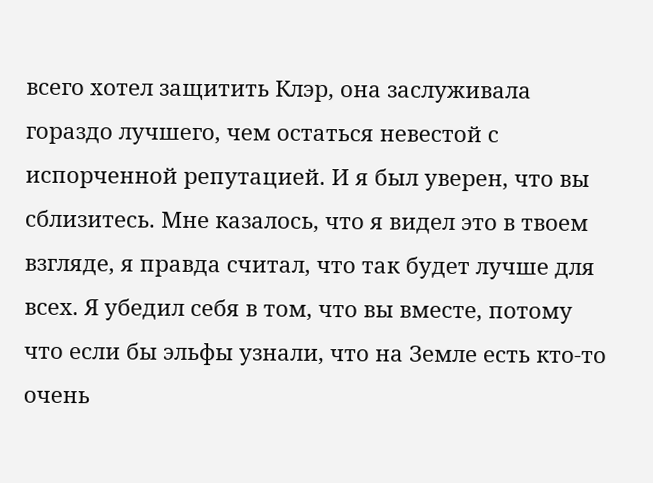всего хотел защитить Клэр, она заслуживала гораздо лучшего, чем остаться невестой с испорченной репутацией. И я был уверен, что вы сблизитесь. Мне казалось, что я видел это в твоем взгляде, я правда считал, что так будет лучше для всех. Я убедил себя в том, что вы вместе, потому что если бы эльфы узнали, что на Земле есть кто-то очень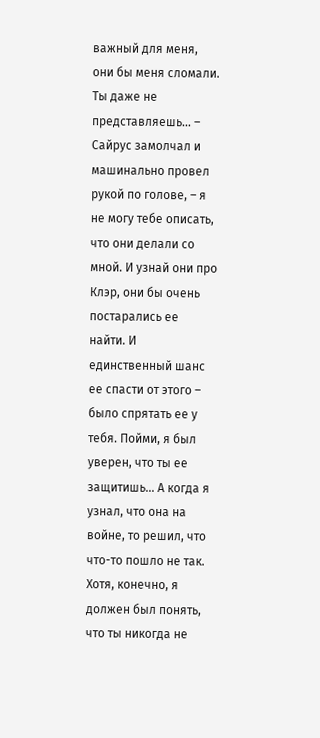важный для меня, они бы меня сломали. Ты даже не представляешь… – Сайрус замолчал и машинально провел рукой по голове, – я не могу тебе описать, что они делали со мной. И узнай они про Клэр, они бы очень постарались ее найти. И единственный шанс ее спасти от этого – было спрятать ее у тебя. Пойми, я был уверен, что ты ее защитишь… А когда я узнал, что она на войне, то решил, что что-то пошло не так. Хотя, конечно, я должен был понять, что ты никогда не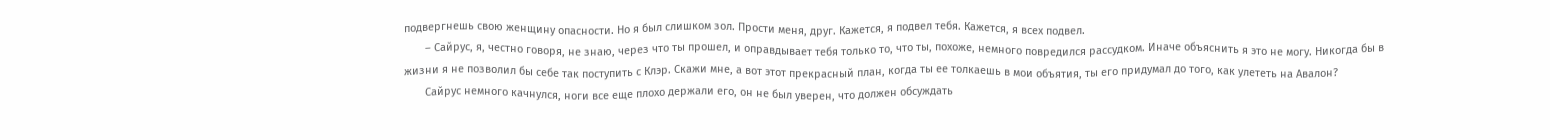подвергнешь свою женщину опасности. Но я был слишком зол. Прости меня, друг. Кажется, я подвел тебя. Кажется, я всех подвел.
       – Сайрус, я, честно говоря, не знаю, через что ты прошел, и оправдывает тебя только то, что ты, похоже, немного повредился рассудком. Иначе объяснить я это не могу. Никогда бы в жизни я не позволил бы себе так поступить с Клэр. Скажи мне, а вот этот прекрасный план, когда ты ее толкаешь в мои объятия, ты его придумал до того, как улететь на Авалон?
       Сайрус немного качнулся, ноги все еще плохо держали его, он не был уверен, что должен обсуждать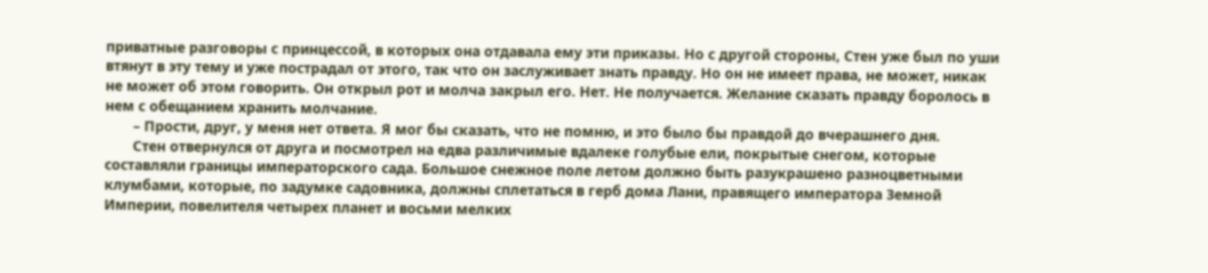приватные разговоры с принцессой, в которых она отдавала ему эти приказы. Но с другой стороны, Стен уже был по уши втянут в эту тему и уже пострадал от этого, так что он заслуживает знать правду. Но он не имеет права, не может, никак не может об этом говорить. Он открыл рот и молча закрыл его. Нет. Не получается. Желание сказать правду боролось в нем с обещанием хранить молчание.
       – Прости, друг, у меня нет ответа. Я мог бы сказать, что не помню, и это было бы правдой до вчерашнего дня.
       Стен отвернулся от друга и посмотрел на едва различимые вдалеке голубые ели, покрытые снегом, которые составляли границы императорского сада. Большое снежное поле летом должно быть разукрашено разноцветными клумбами, которые, по задумке садовника, должны сплетаться в герб дома Лани, правящего императора Земной Империи, повелителя четырех планет и восьми мелких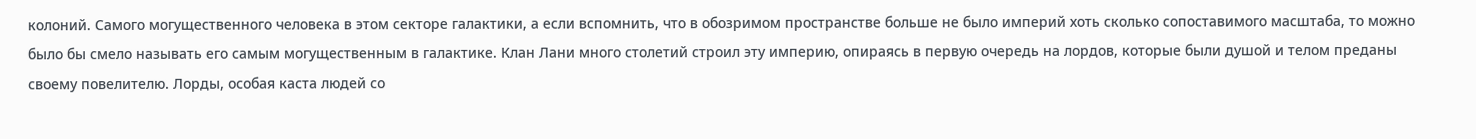колоний. Самого могущественного человека в этом секторе галактики, а если вспомнить, что в обозримом пространстве больше не было империй хоть сколько сопоставимого масштаба, то можно было бы смело называть его самым могущественным в галактике. Клан Лани много столетий строил эту империю, опираясь в первую очередь на лордов, которые были душой и телом преданы своему повелителю. Лорды, особая каста людей со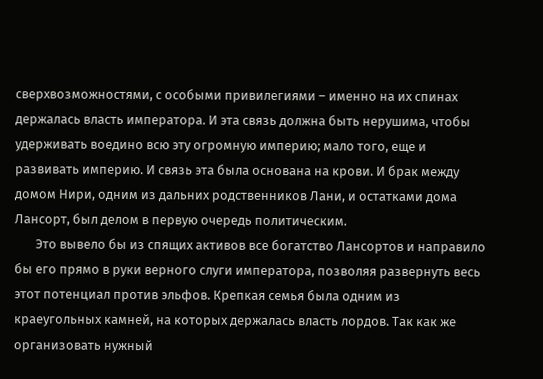сверхвозможностями, с особыми привилегиями – именно на их спинах держалась власть императора. И эта связь должна быть нерушима, чтобы удерживать воедино всю эту огромную империю; мало того, еще и развивать империю. И связь эта была основана на крови. И брак между домом Нири, одним из дальних родственников Лани, и остатками дома Лансорт, был делом в первую очередь политическим.
       Это вывело бы из спящих активов все богатство Лансортов и направило бы его прямо в руки верного слуги императора, позволяя развернуть весь этот потенциал против эльфов. Крепкая семья была одним из краеугольных камней, на которых держалась власть лордов. Так как же организовать нужный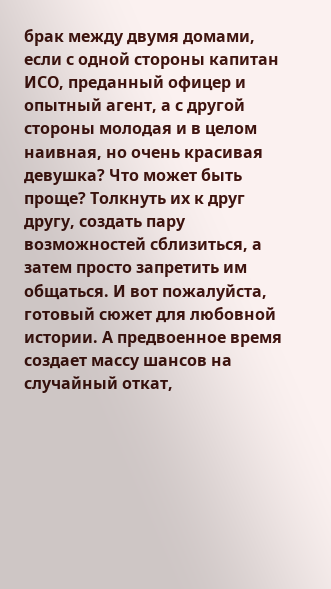брак между двумя домами, если с одной стороны капитан ИСО, преданный офицер и опытный агент, а с другой стороны молодая и в целом наивная, но очень красивая девушка? Что может быть проще? Толкнуть их к друг другу, создать пару возможностей сблизиться, а затем просто запретить им общаться. И вот пожалуйста, готовый сюжет для любовной истории. А предвоенное время создает массу шансов на случайный откат,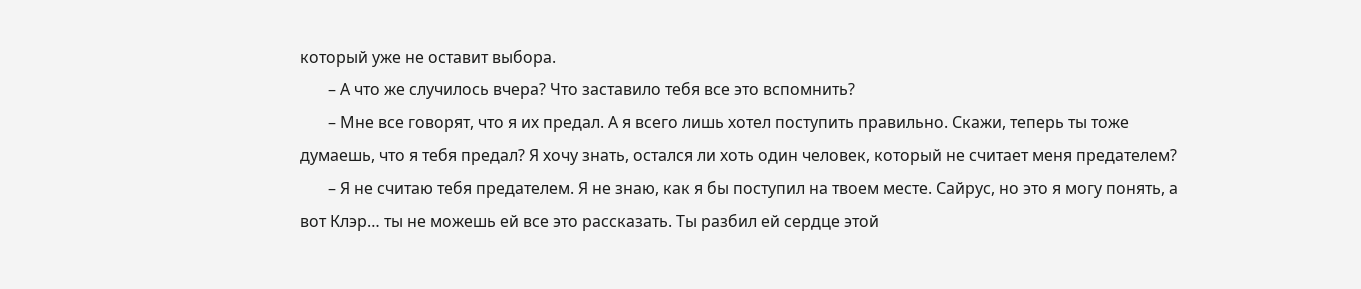который уже не оставит выбора.
       – А что же случилось вчера? Что заставило тебя все это вспомнить?
       – Мне все говорят, что я их предал. А я всего лишь хотел поступить правильно. Скажи, теперь ты тоже думаешь, что я тебя предал? Я хочу знать, остался ли хоть один человек, который не считает меня предателем?
       – Я не считаю тебя предателем. Я не знаю, как я бы поступил на твоем месте. Сайрус, но это я могу понять, а вот Клэр… ты не можешь ей все это рассказать. Ты разбил ей сердце этой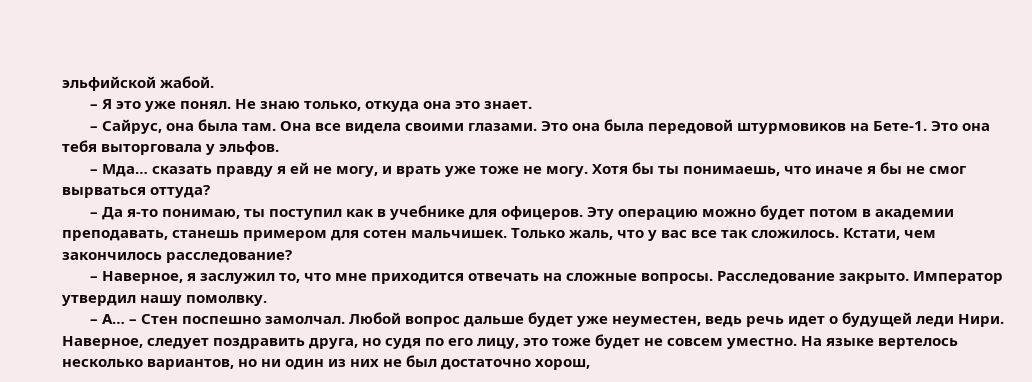эльфийской жабой.
       – Я это уже понял. Не знаю только, откуда она это знает.
       – Сайрус, она была там. Она все видела своими глазами. Это она была передовой штурмовиков на Бете-1. Это она тебя выторговала у эльфов.
       – Мда… сказать правду я ей не могу, и врать уже тоже не могу. Хотя бы ты понимаешь, что иначе я бы не смог вырваться оттуда?
       – Да я-то понимаю, ты поступил как в учебнике для офицеров. Эту операцию можно будет потом в академии преподавать, станешь примером для сотен мальчишек. Только жаль, что у вас все так сложилось. Кстати, чем закончилось расследование?
       – Наверное, я заслужил то, что мне приходится отвечать на сложные вопросы. Расследование закрыто. Император утвердил нашу помолвку.
       – А… – Стен поспешно замолчал. Любой вопрос дальше будет уже неуместен, ведь речь идет о будущей леди Нири. Наверное, следует поздравить друга, но судя по его лицу, это тоже будет не совсем уместно. На языке вертелось несколько вариантов, но ни один из них не был достаточно хорош,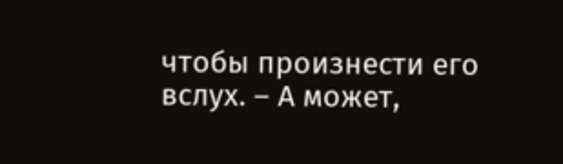чтобы произнести его вслух. – А может,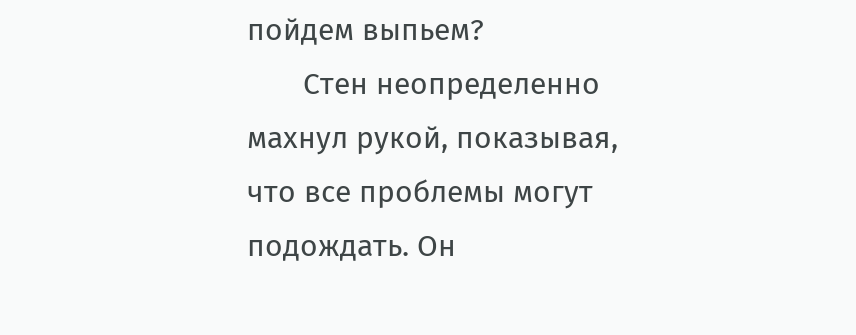пойдем выпьем?
       Стен неопределенно махнул рукой, показывая, что все проблемы могут подождать. Он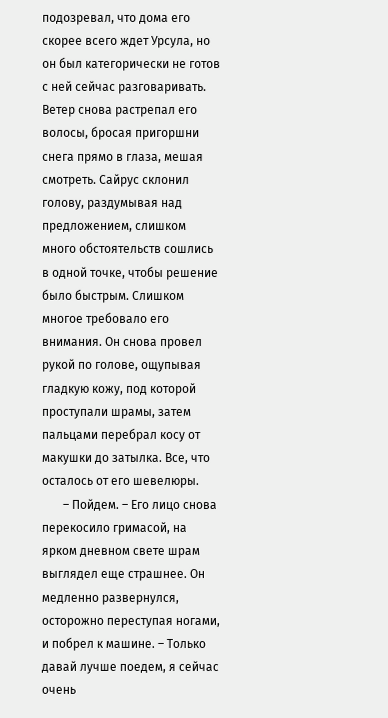подозревал, что дома его скорее всего ждет Урсула, но он был категорически не готов с ней сейчас разговаривать. Ветер снова растрепал его волосы, бросая пригоршни снега прямо в глаза, мешая смотреть. Сайрус склонил голову, раздумывая над предложением, слишком много обстоятельств сошлись в одной точке, чтобы решение было быстрым. Слишком многое требовало его внимания. Он снова провел рукой по голове, ощупывая гладкую кожу, под которой проступали шрамы, затем пальцами перебрал косу от макушки до затылка. Все, что осталось от его шевелюры.
       – Пойдем. – Его лицо снова перекосило гримасой, на ярком дневном свете шрам выглядел еще страшнее. Он медленно развернулся, осторожно переступая ногами, и побрел к машине. – Только давай лучше поедем, я сейчас очень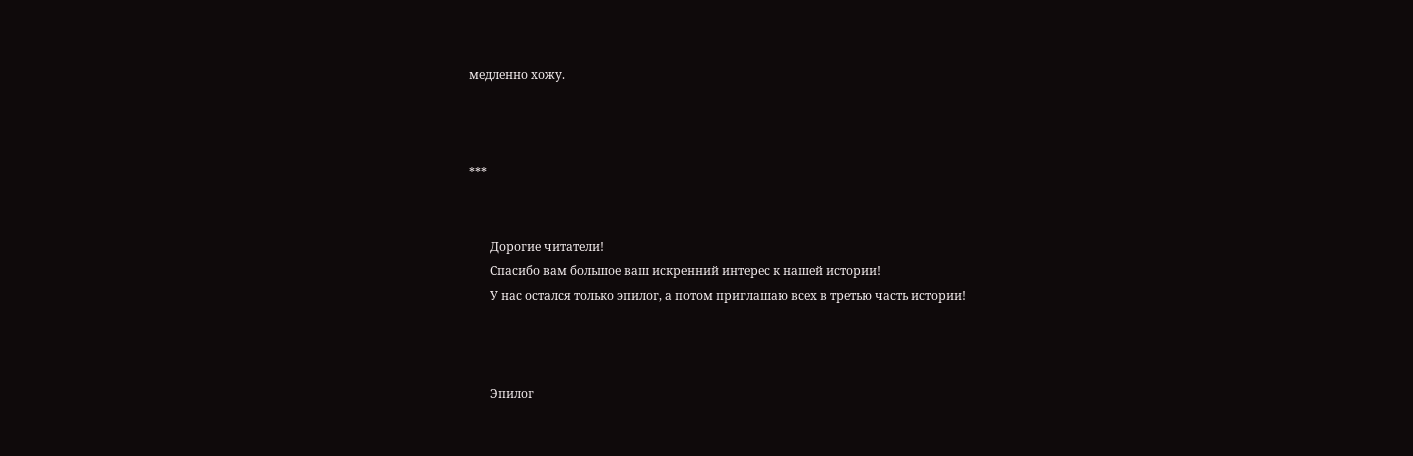медленно хожу.



***


       Дорогие читатели!
       Спасибо вам большое ваш искренний интерес к нашей истории!
       У нас остался только эпилог, а потом приглашаю всех в третью часть истории!



       Эпилог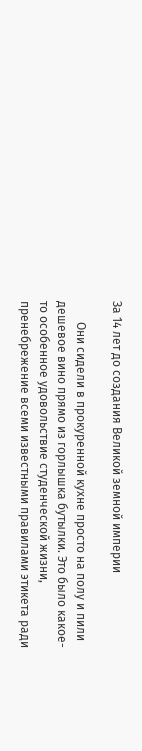За 14 лет до создания Великой земной империи

       Они сидели в прокуренной кухне просто на полу и пили дешевое вино прямо из горлышка бутылки. Это было какое-то особенное удовольствие студенческой жизни, пренебрежение всеми известными правилами этикета ради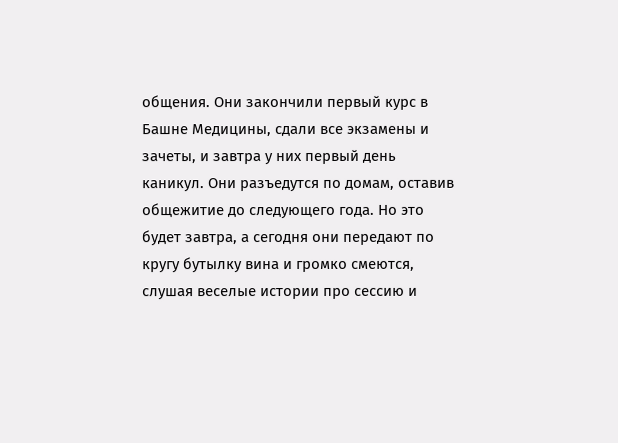общения. Они закончили первый курс в Башне Медицины, сдали все экзамены и зачеты, и завтра у них первый день каникул. Они разъедутся по домам, оставив общежитие до следующего года. Но это будет завтра, а сегодня они передают по кругу бутылку вина и громко смеются, слушая веселые истории про сессию и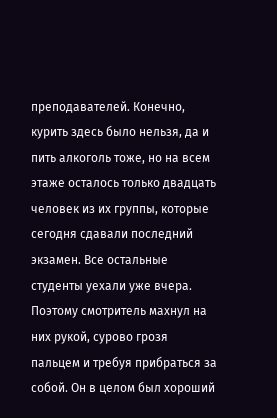преподавателей. Конечно, курить здесь было нельзя, да и пить алкоголь тоже, но на всем этаже осталось только двадцать человек из их группы, которые сегодня сдавали последний экзамен. Все остальные студенты уехали уже вчера. Поэтому смотритель махнул на них рукой, сурово грозя пальцем и требуя прибраться за собой. Он в целом был хороший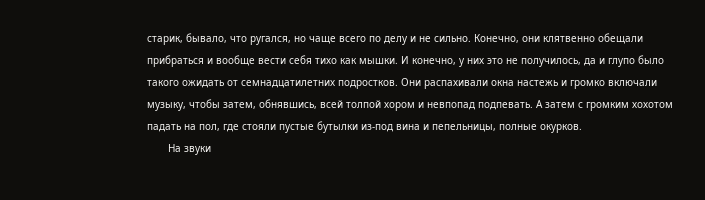старик, бывало, что ругался, но чаще всего по делу и не сильно. Конечно, они клятвенно обещали прибраться и вообще вести себя тихо как мышки. И конечно, у них это не получилось, да и глупо было такого ожидать от семнадцатилетних подростков. Они распахивали окна настежь и громко включали музыку, чтобы затем, обнявшись, всей толпой хором и невпопад подпевать. А затем с громким хохотом падать на пол, где стояли пустые бутылки из-под вина и пепельницы, полные окурков.
       На звуки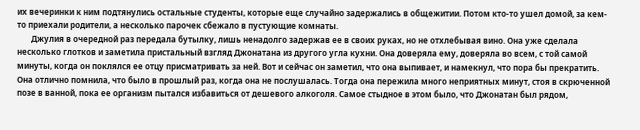их вечеринки к ним подтянулись остальные студенты, которые еще случайно задержались в общежитии. Потом кто-то ушел домой, за кем-то приехали родители, а несколько парочек сбежало в пустующие комнаты.
       Джулия в очередной раз передала бутылку, лишь ненадолго задержав ее в своих руках, но не отхлебывая вино. Она уже сделала несколько глотков и заметила пристальный взгляд Джонатана из другого угла кухни. Она доверяла ему, доверяла во всем, с той самой минуты, когда он поклялся ее отцу присматривать за ней. Вот и сейчас он заметил, что она выпивает, и намекнул, что пора бы прекратить. Она отлично помнила, что было в прошлый раз, когда она не послушалась. Тогда она пережила много неприятных минут, стоя в скрюченной позе в ванной, пока ее организм пытался избавиться от дешевого алкоголя. Самое стыдное в этом было, что Джонатан был рядом,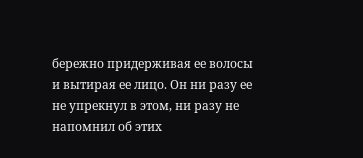бережно придерживая ее волосы и вытирая ее лицо. Он ни разу ее не упрекнул в этом, ни разу не напомнил об этих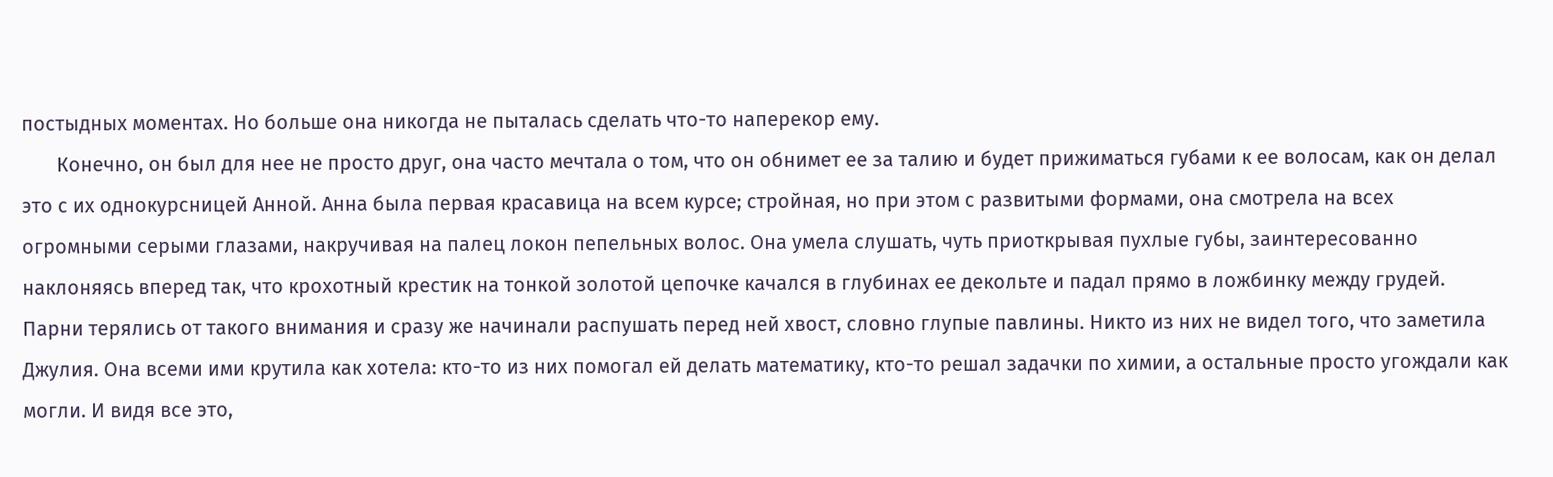постыдных моментах. Но больше она никогда не пыталась сделать что-то наперекор ему.
       Конечно, он был для нее не просто друг, она часто мечтала о том, что он обнимет ее за талию и будет прижиматься губами к ее волосам, как он делал это с их однокурсницей Анной. Анна была первая красавица на всем курсе; стройная, но при этом с развитыми формами, она смотрела на всех огромными серыми глазами, накручивая на палец локон пепельных волос. Она умела слушать, чуть приоткрывая пухлые губы, заинтересованно наклоняясь вперед так, что крохотный крестик на тонкой золотой цепочке качался в глубинах ее декольте и падал прямо в ложбинку между грудей. Парни терялись от такого внимания и сразу же начинали распушать перед ней хвост, словно глупые павлины. Никто из них не видел того, что заметила Джулия. Она всеми ими крутила как хотела: кто-то из них помогал ей делать математику, кто-то решал задачки по химии, а остальные просто угождали как могли. И видя все это,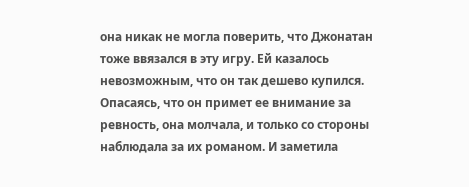она никак не могла поверить, что Джонатан тоже ввязался в эту игру. Ей казалось невозможным, что он так дешево купился. Опасаясь, что он примет ее внимание за ревность, она молчала, и только со стороны наблюдала за их романом. И заметила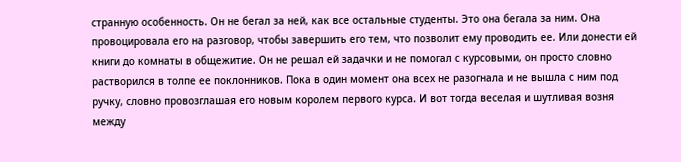странную особенность. Он не бегал за ней, как все остальные студенты. Это она бегала за ним. Она провоцировала его на разговор, чтобы завершить его тем, что позволит ему проводить ее. Или донести ей книги до комнаты в общежитие. Он не решал ей задачки и не помогал с курсовыми, он просто словно растворился в толпе ее поклонников. Пока в один момент она всех не разогнала и не вышла с ним под ручку, словно провозглашая его новым королем первого курса. И вот тогда веселая и шутливая возня между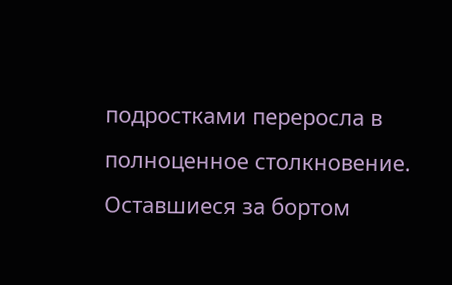подростками переросла в полноценное столкновение. Оставшиеся за бортом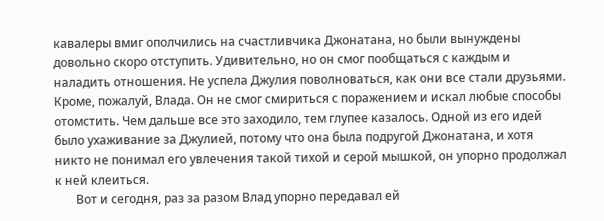кавалеры вмиг ополчились на счастливчика Джонатана, но были вынуждены довольно скоро отступить. Удивительно, но он смог пообщаться с каждым и наладить отношения. Не успела Джулия поволноваться, как они все стали друзьями. Кроме, пожалуй, Влада. Он не смог смириться с поражением и искал любые способы отомстить. Чем дальше все это заходило, тем глупее казалось. Одной из его идей было ухаживание за Джулией, потому что она была подругой Джонатана, и хотя никто не понимал его увлечения такой тихой и серой мышкой, он упорно продолжал к ней клеиться.
       Вот и сегодня, раз за разом Влад упорно передавал ей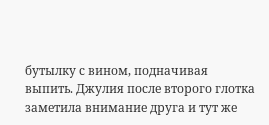бутылку с вином, подначивая выпить. Джулия после второго глотка заметила внимание друга и тут же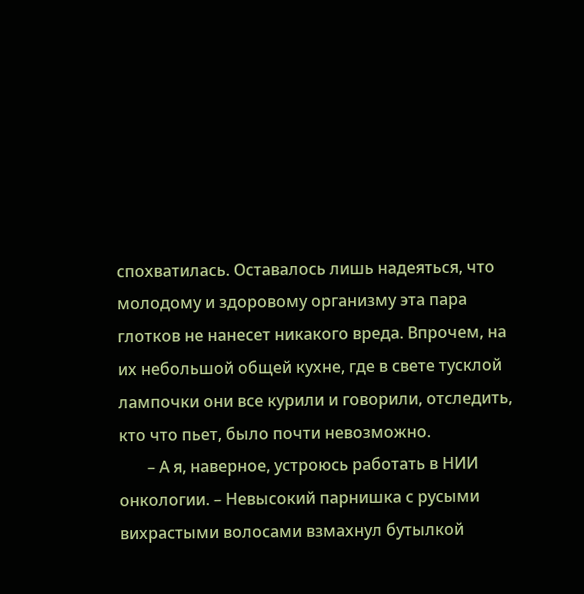спохватилась. Оставалось лишь надеяться, что молодому и здоровому организму эта пара глотков не нанесет никакого вреда. Впрочем, на их небольшой общей кухне, где в свете тусклой лампочки они все курили и говорили, отследить, кто что пьет, было почти невозможно.
       – А я, наверное, устроюсь работать в НИИ онкологии. – Невысокий парнишка с русыми вихрастыми волосами взмахнул бутылкой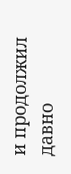и продолжил давно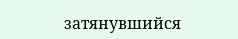затянувшийся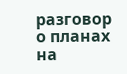разговор о планах на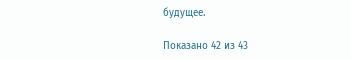будущее.

Показано 42 из 43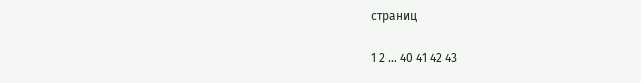страниц

1 2 ... 40 41 42 43